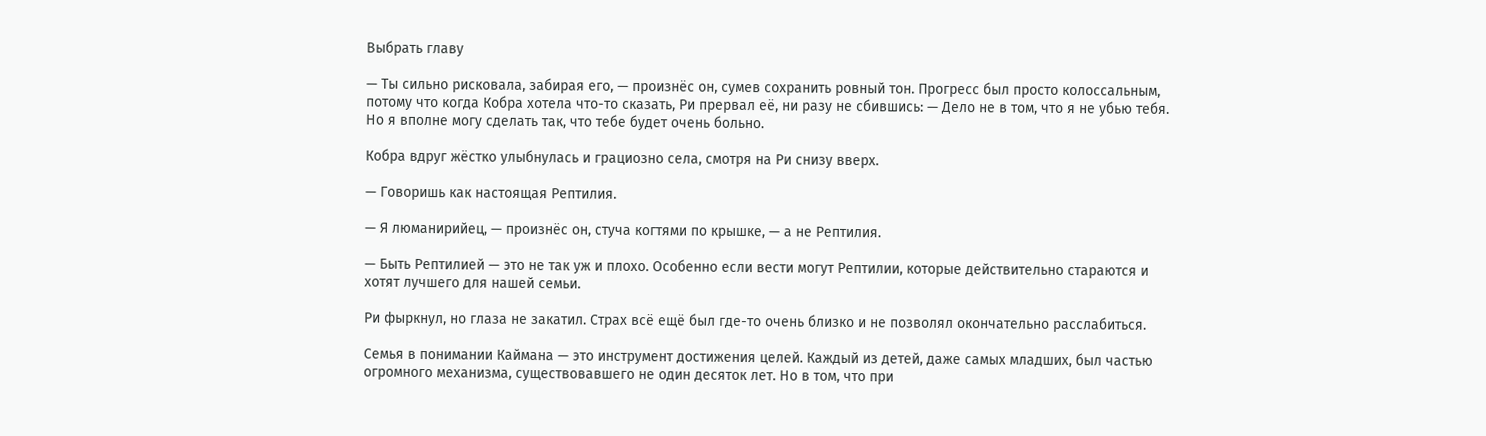Выбрать главу

— Ты сильно рисковала, забирая его, — произнёс он, сумев сохранить ровный тон. Прогресс был просто колоссальным, потому что когда Кобра хотела что-то сказать, Ри прервал её, ни разу не сбившись: — Дело не в том, что я не убью тебя. Но я вполне могу сделать так, что тебе будет очень больно.

Кобра вдруг жёстко улыбнулась и грациозно села, смотря на Ри снизу вверх.

— Говоришь как настоящая Рептилия.

— Я люманирийец, — произнёс он, стуча когтями по крышке, — а не Рептилия.

— Быть Рептилией — это не так уж и плохо. Особенно если вести могут Рептилии, которые действительно стараются и хотят лучшего для нашей семьи.

Ри фыркнул, но глаза не закатил. Страх всё ещё был где-то очень близко и не позволял окончательно расслабиться.

Семья в понимании Каймана — это инструмент достижения целей. Каждый из детей, даже самых младших, был частью огромного механизма, существовавшего не один десяток лет. Но в том, что при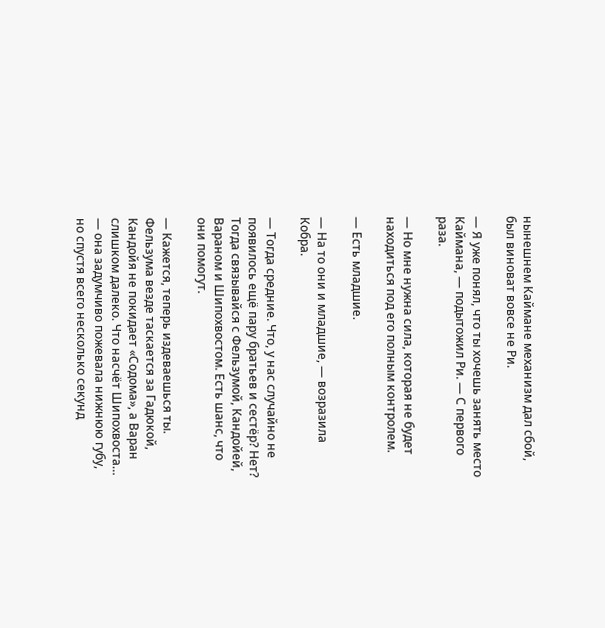нынешнем Каймане механизм дал сбой, был виноват вовсе не Ри.

— Я уже понял, что ты хочешь занять место Каймана, — подытожил Ри. — С первого раза.

— Но мне нужна сила, которая не будет находиться под его полным контролем.

— Есть младшие.

— На то они и младшие, — возразила Кобра.

— Тогда средние. Что, у нас случайно не появилось ещё пару братьев и сестёр? Нет? Тогда связывайся с Фельзумой, Кандойей, Вараном и Шипохвостом. Есть шанс, что они помогут.

— Кажется, теперь издеваешься ты. Фельзума везде таскается за Гадюкой, Кандойя не покидает «Содома», а Варан слишком далеко. Что насчёт Шипохвоста… — она задумчиво пожевала нижнюю губу, но спустя всего несколько секунд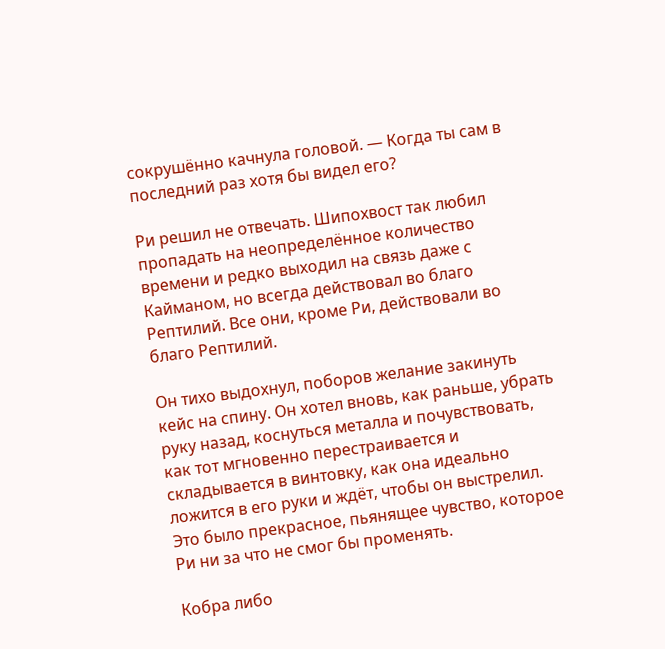сокрушённо качнула головой. — Когда ты сам в последний раз хотя бы видел его?

Ри решил не отвечать. Шипохвост так любил пропадать на неопределённое количество времени и редко выходил на связь даже с Кайманом, но всегда действовал во благо Рептилий. Все они, кроме Ри, действовали во благо Рептилий.

Он тихо выдохнул, поборов желание закинуть кейс на спину. Он хотел вновь, как раньше, убрать руку назад, коснуться металла и почувствовать, как тот мгновенно перестраивается и складывается в винтовку, как она идеально ложится в его руки и ждёт, чтобы он выстрелил. Это было прекрасное, пьянящее чувство, которое Ри ни за что не смог бы променять.

Кобра либо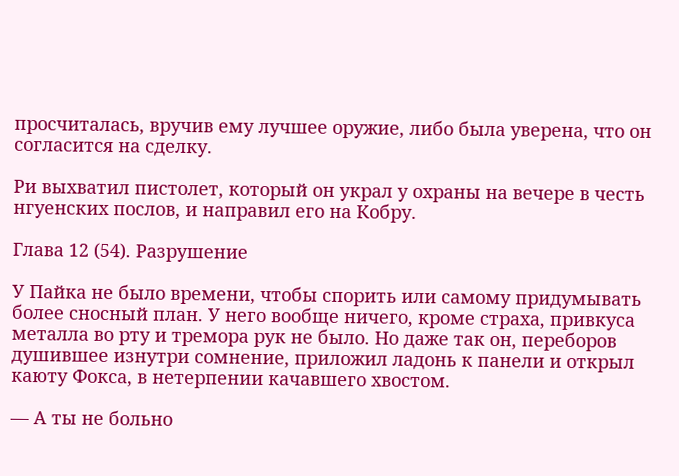просчиталась, вручив ему лучшее оружие, либо была уверена, что он согласится на сделку.

Ри выхватил пистолет, который он украл у охраны на вечере в честь нгуенских послов, и направил его на Кобру.

Глава 12 (54). Разрушение

У Пайка не было времени, чтобы спорить или самому придумывать более сносный план. У него вообще ничего, кроме страха, привкуса металла во рту и тремора рук не было. Но даже так он, переборов душившее изнутри сомнение, приложил ладонь к панели и открыл каюту Фокса, в нетерпении качавшего хвостом.

— А ты не больно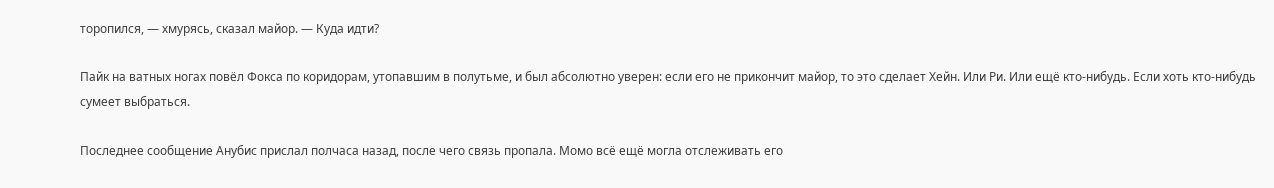торопился, — хмурясь, сказал майор. — Куда идти?

Пайк на ватных ногах повёл Фокса по коридорам, утопавшим в полутьме, и был абсолютно уверен: если его не прикончит майор, то это сделает Хейн. Или Ри. Или ещё кто-нибудь. Если хоть кто-нибудь сумеет выбраться.

Последнее сообщение Анубис прислал полчаса назад, после чего связь пропала. Момо всё ещё могла отслеживать его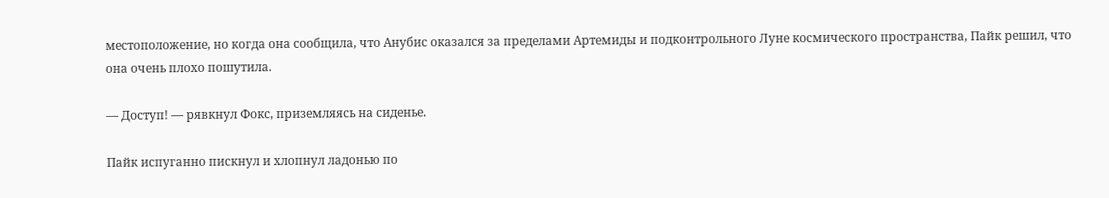местоположение, но когда она сообщила, что Анубис оказался за пределами Артемиды и подконтрольного Луне космического пространства, Пайк решил, что она очень плохо пошутила.

— Доступ! — рявкнул Фокс, приземляясь на сиденье.

Пайк испуганно пискнул и хлопнул ладонью по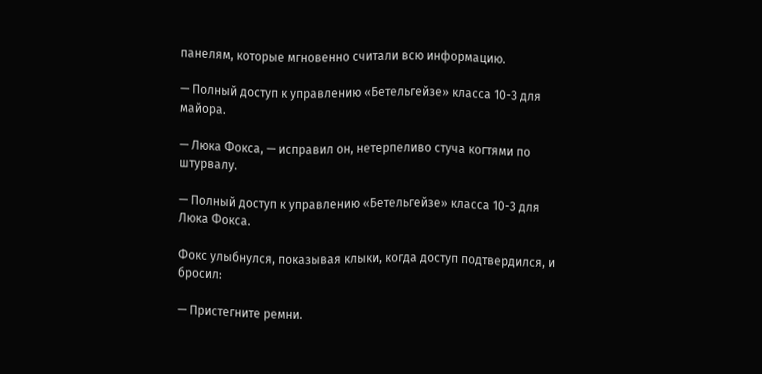панелям, которые мгновенно считали всю информацию.

— Полный доступ к управлению «Бетельгейзе» класса 10-3 для майора.

— Люка Фокса, — исправил он, нетерпеливо стуча когтями по штурвалу.

— Полный доступ к управлению «Бетельгейзе» класса 10-3 для Люка Фокса.

Фокс улыбнулся, показывая клыки, когда доступ подтвердился, и бросил:

— Пристегните ремни.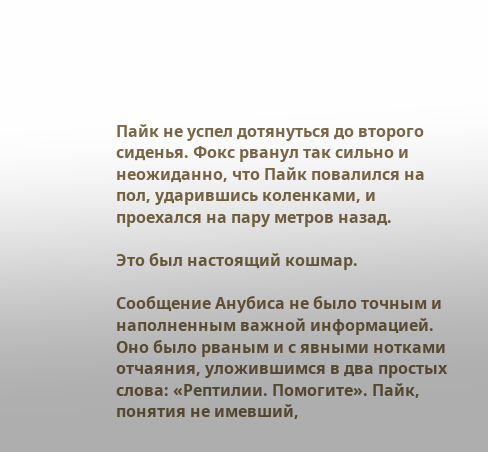Пайк не успел дотянуться до второго сиденья. Фокс рванул так сильно и неожиданно, что Пайк повалился на пол, ударившись коленками, и проехался на пару метров назад.

Это был настоящий кошмар.

Сообщение Анубиса не было точным и наполненным важной информацией. Оно было рваным и с явными нотками отчаяния, уложившимся в два простых слова: «Рептилии. Помогите». Пайк, понятия не имевший,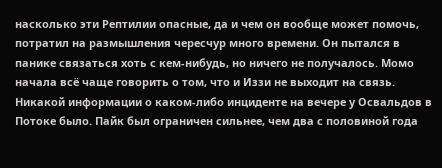насколько эти Рептилии опасные, да и чем он вообще может помочь, потратил на размышления чересчур много времени. Он пытался в панике связаться хоть с кем-нибудь, но ничего не получалось. Момо начала всё чаще говорить о том, что и Иззи не выходит на связь. Никакой информации о каком-либо инциденте на вечере у Освальдов в Потоке было. Пайк был ограничен сильнее, чем два с половиной года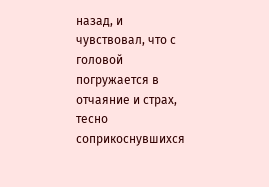назад, и чувствовал, что с головой погружается в отчаяние и страх, тесно соприкоснувшихся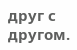друг с другом.